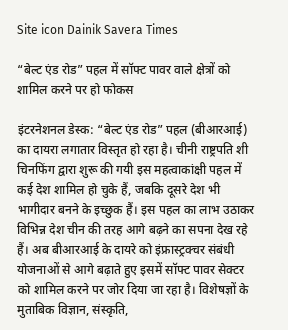Site icon Dainik Savera Times

“बेल्ट एंड रोड” पहल में सॉफ्ट पावर वाले क्षेत्रों को शामिल करने पर हो फोकस

इंटरनेशनल डेस्क: “बेल्ट एंड रोड” पहल (बीआरआई) का दायरा लगातार विस्तृत हो रहा है। चीनी राष्ट्रपति शी चिनफिंग द्वारा शुरू की गयी इस महत्वाकांक्षी पहल में कई देश शामिल हो चुके हैं, जबकि दूसरे देश भी भागीदार बनने के इच्छुक हैं। इस पहल का लाभ उठाकर विभिन्न देश चीन की तरह आगे बढ़ने का सपना देख रहे हैं। अब बीआरआई के दायरे को इंफ्रास्ट्रक्चर संबंधी योजनाओं से आगे बढ़ाते हुए इसमें सॉफ्ट पावर सेक्टर को शामिल करने पर जोर दिया जा रहा है। विशेषज्ञों के मुताबिक विज्ञान, संस्कृति,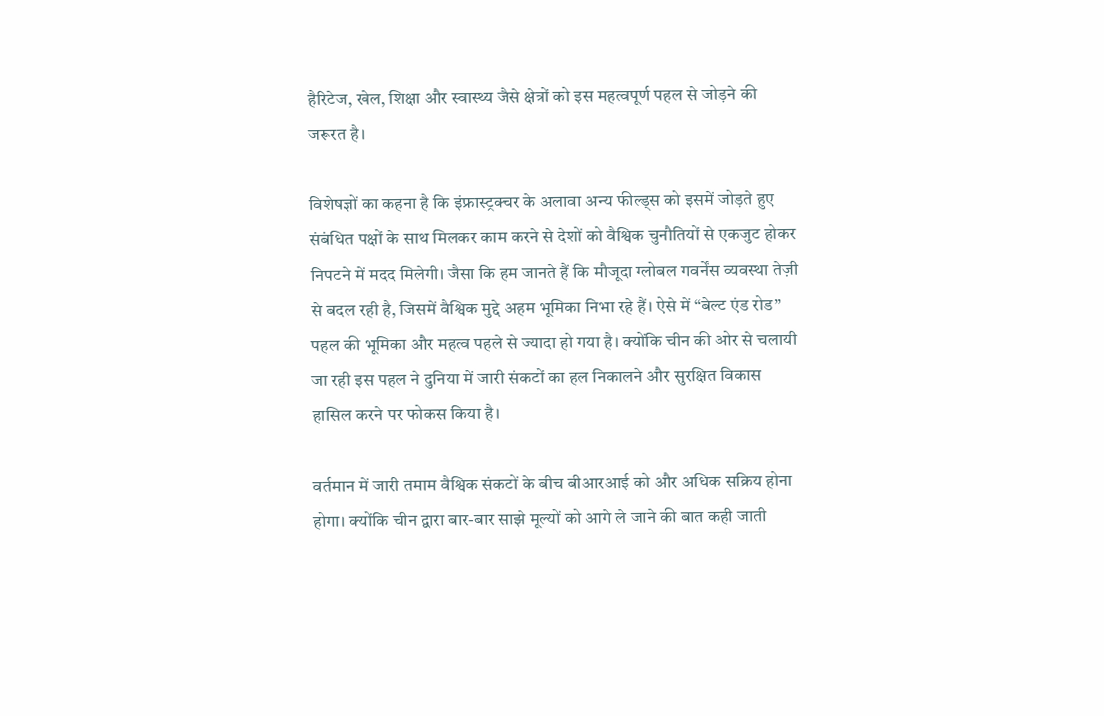हैरिटेज, खेल, शिक्षा और स्वास्थ्य जैसे क्षेत्रों को इस महत्वपूर्ण पहल से जोड़ने की जरूरत है।

विशेषज्ञों का कहना है कि इंफ्रास्ट्रक्चर के अलावा अन्य फील्ड्स को इसमें जोड़ते हुए संबंधित पक्षों के साथ मिलकर काम करने से देशों को वैश्विक चुनौतियों से एकजुट होकर निपटने में मदद मिलेगी। जैसा कि हम जानते हैं कि मौजूदा ग्लोबल गवर्नेंस व्यवस्था तेज़ी से बदल रही है, जिसमें वैश्विक मुद्दे अहम भूमिका निभा रहे हैं। ऐसे में “बेल्ट एंड रोड” पहल की भूमिका और महत्व पहले से ज्यादा हो गया है। क्योंकि चीन की ओर से चलायी जा रही इस पहल ने दुनिया में जारी संकटों का हल निकालने और सुरक्षित विकास हासिल करने पर फोकस किया है।

वर्तमान में जारी तमाम वैश्विक संकटों के बीच बीआरआई को और अधिक सक्रिय होना होगा। क्योंकि चीन द्वारा बार-बार साझे मूल्यों को आगे ले जाने की बात कही जाती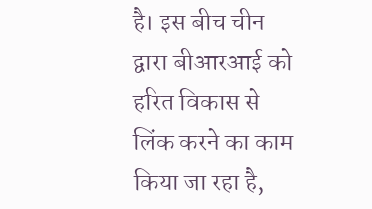है। इस बीच चीन द्वारा बीआरआई को हरित विकास से लिंक करने का काम किया जा रहा है,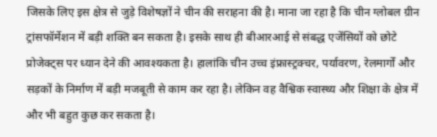जिसके लिए इस क्षेत्र से जुड़े विशेषज्ञों ने चीन की सराहना की है। माना जा रहा है कि चीन ग्लोबल ग्रीन ट्रांसफॉर्मेशन में बड़ी शक्ति बन सकता है। इसके साथ ही बीआरआई से संबद्ध एजेंसियों को छोटे प्रोजेक्ट्स पर ध्यान देने की आवश्यकता है। हालांकि चीन उच्च इंफ्रास्ट्रक्चर, पर्यावरण, रेलमार्गों और सड़कों के निर्माण में बड़ी मजबूती से काम कर रहा है। लेकिन वह वैश्विक स्वास्थ्य और शिक्षा के क्षेत्र में और भी बहुत कुछ कर सकता है।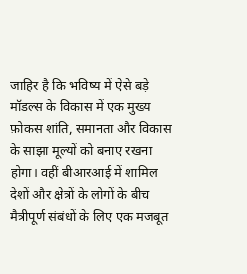जाहिर है कि भविष्य में ऐसे बड़े मॉडल्स के विकास में एक मुख्य फ़ोकस शांति, समानता और विकास के साझा मूल्यों को बनाए रखना होगा। वहीं बीआरआई में शामिल देशों और क्षेत्रों के लोगों के बीच मैत्रीपूर्ण संबंधों के लिए एक मजबूत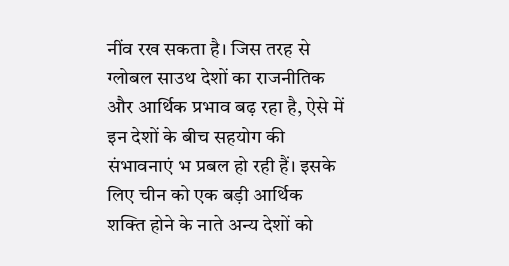नींव रख सकता है। जिस तरह से ग्लोबल साउथ देशों का राजनीतिक और आर्थिक प्रभाव बढ़ रहा है, ऐसे में इन देशों के बीच सहयोग की संभावनाएं भ प्रबल हो रही हैं। इसके लिए चीन को एक बड़ी आर्थिक शक्ति होने के नाते अन्य देशों को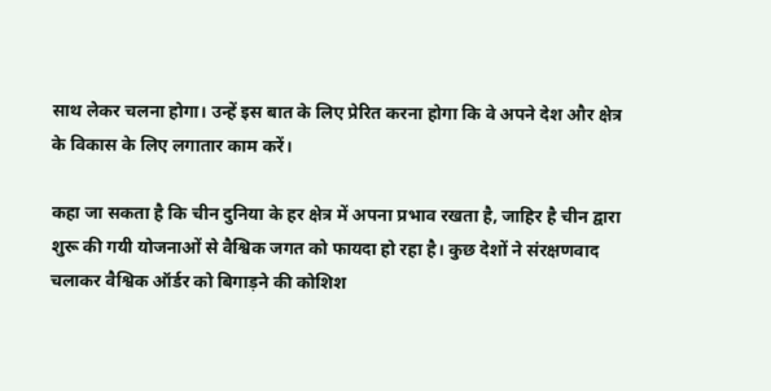साथ लेकर चलना होगा। उन्हें इस बात के लिए प्रेरित करना होगा कि वे अपने देश और क्षेत्र के विकास के लिए लगातार काम करें।

कहा जा सकता है कि चीन दुनिया के हर क्षेत्र में अपना प्रभाव रखता है, जाहिर है चीन द्वारा शुरू की गयी योजनाओं से वैश्विक जगत को फायदा हो रहा है। कुछ देशों ने संरक्षणवाद चलाकर वैश्विक ऑर्डर को बिगाड़ने की कोशिश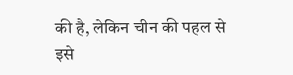की है, लेकिन चीन की पहल से इसे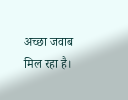अच्छा जवाब मिल रहा है।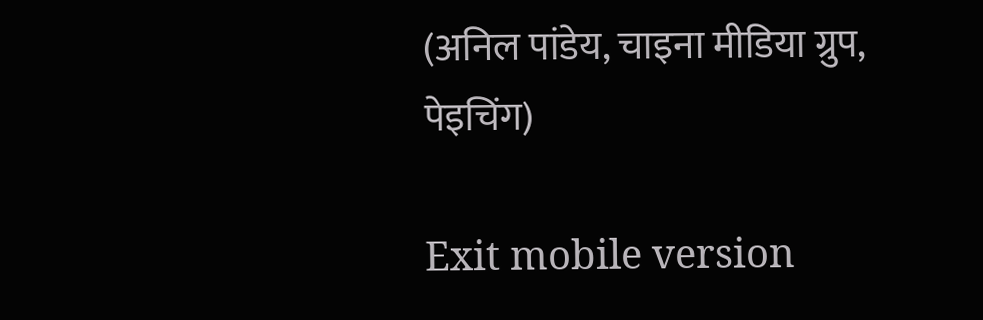(अनिल पांडेय, चाइना मीडिया ग्रुप, पेइचिंग)

Exit mobile version